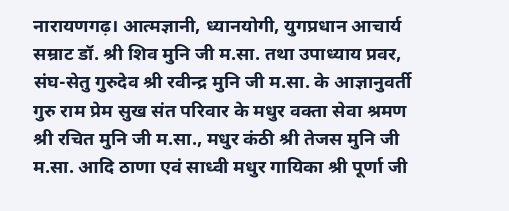नारायणगढ़। आत्मज्ञानी, ध्यानयोगी, युगप्रधान आचार्य सम्राट डॉ. श्री शिव मुनि जी म.सा. तथा उपाध्याय प्रवर, संघ-सेतु गुरुदेव श्री रवीन्द्र मुनि जी म.सा. के आज्ञानुवर्ती गुरु राम प्रेम सुख संत परिवार के मधुर वक्ता सेवा श्रमण श्री रचित मुनि जी म.सा., मधुर कंठी श्री तेजस मुनि जी म.सा. आदि ठाणा एवं साध्वी मधुर गायिका श्री पूर्णा जी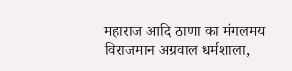महाराज आदि ठाणा का मंगलमय विराजमान अग्रवाल धर्मशाला,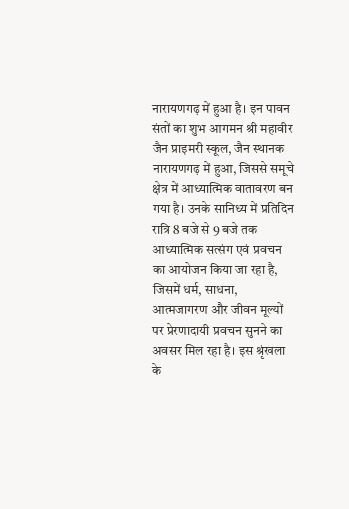नारायणगढ़ में हुआ है। इन पावन संतों का शुभ आगमन श्री महावीर जैन प्राइमरी स्कूल, जैन स्थानक नारायणगढ़ में हुआ, जिससे समूचे क्षेत्र में आध्यात्मिक वातावरण बन गया है। उनके सानिध्य में प्रतिदिन रात्रि 8 बजे से 9 बजे तक आध्यात्मिक सत्संग एवं प्रवचन का आयोजन किया जा रहा है, जिसमें धर्म, साधना, आत्मजागरण और जीवन मूल्यों पर प्रेरणादायी प्रवचन सुनने का अवसर मिल रहा है। इस श्रृंखला के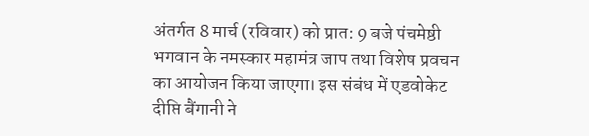अंतर्गत 8 मार्च (रविवार) को प्रात: 9 बजे पंचमेष्ठी भगवान के नमस्कार महामंत्र जाप तथा विशेष प्रवचन का आयोजन किया जाएगा। इस संबंध में एडवोकेट दीप्ति बैंगानी ने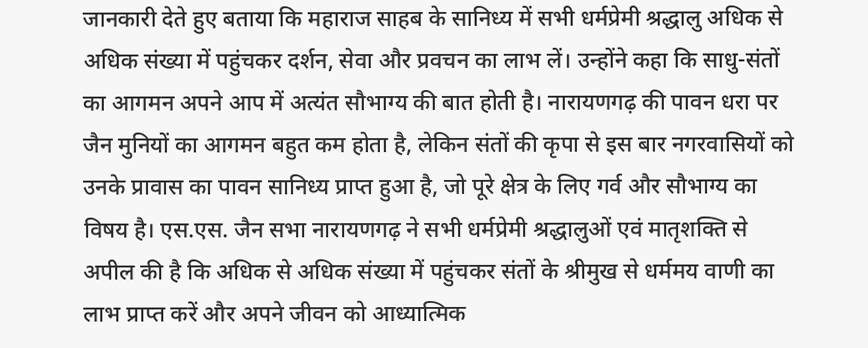जानकारी देते हुए बताया कि महाराज साहब के सानिध्य में सभी धर्मप्रेमी श्रद्धालु अधिक से अधिक संख्या में पहुंचकर दर्शन, सेवा और प्रवचन का लाभ लें। उन्होंने कहा कि साधु-संतों का आगमन अपने आप में अत्यंत सौभाग्य की बात होती है। नारायणगढ़ की पावन धरा पर जैन मुनियों का आगमन बहुत कम होता है, लेकिन संतों की कृपा से इस बार नगरवासियों को उनके प्रावास का पावन सानिध्य प्राप्त हुआ है, जो पूरे क्षेत्र के लिए गर्व और सौभाग्य का विषय है। एस.एस. जैन सभा नारायणगढ़ ने सभी धर्मप्रेमी श्रद्धालुओं एवं मातृशक्ति से अपील की है कि अधिक से अधिक संख्या में पहुंचकर संतों के श्रीमुख से धर्ममय वाणी का लाभ प्राप्त करें और अपने जीवन को आध्यात्मिक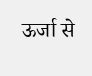ऊर्जा से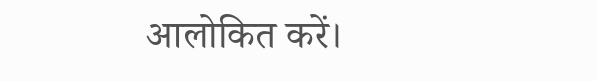आलोकित करें।